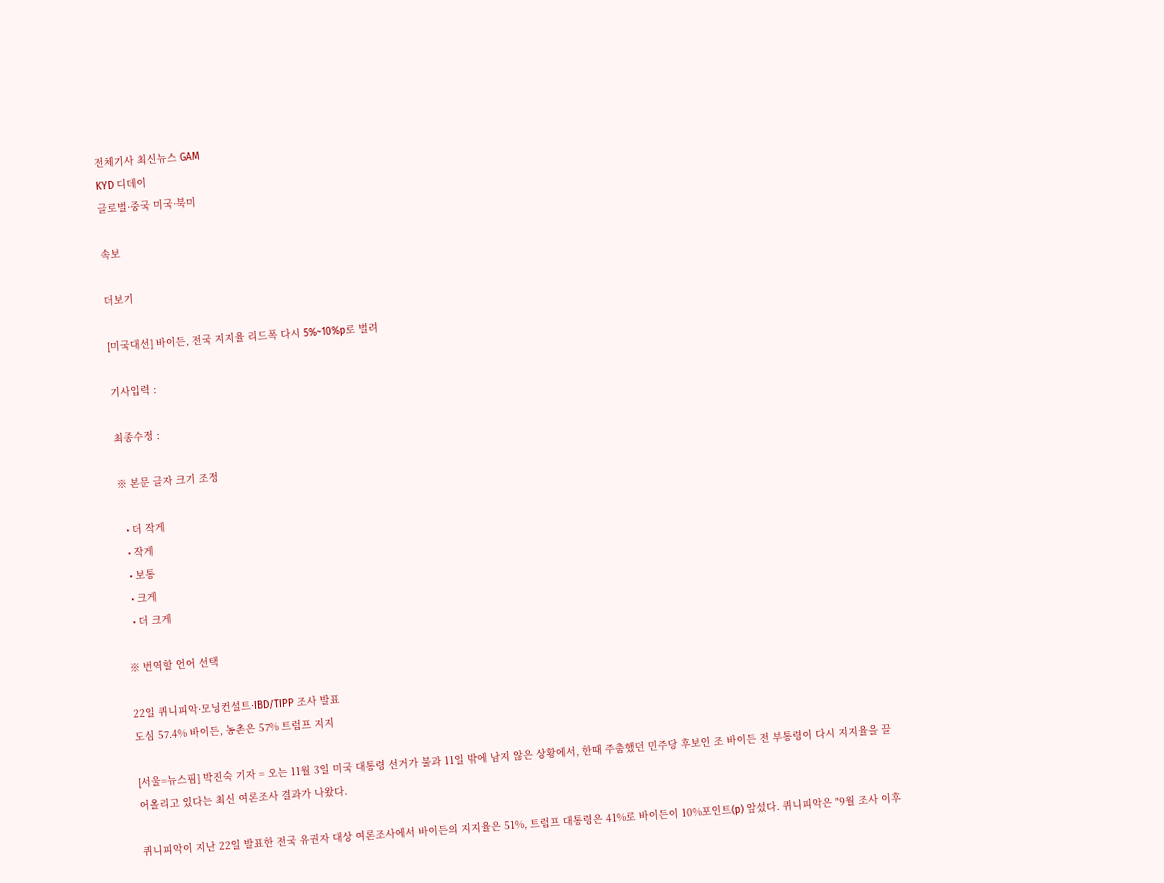전체기사 최신뉴스 GAM
KYD 디데이
글로벌·중국 미국·북미

속보

더보기

[미국대선] 바이든, 전국 지지율 리드폭 다시 5%~10%p로 벌려

기사입력 :

최종수정 :

※ 본문 글자 크기 조정

  • 더 작게
  • 작게
  • 보통
  • 크게
  • 더 크게

※ 번역할 언어 선택

22일 퀴니피악·모닝컨설트·IBD/TIPP 조사 발표
도심 57.4% 바이든, 농촌은 57% 트럼프 지지

[서울=뉴스핌] 박진숙 기자 = 오는 11월 3일 미국 대통령 선거가 불과 11일 밖에 남지 않은 상황에서, 한때 주춤했던 민주당 후보인 조 바이든 전 부통령이 다시 지지율을 끌어올리고 있다는 최신 여론조사 결과가 나왔다.

퀴니피악이 지난 22일 발표한 전국 유권자 대상 여론조사에서 바이든의 지지율은 51%, 트럼프 대통령은 41%로 바이든이 10%포인트(p) 앞섰다. 퀴니피악은 "9월 조사 이후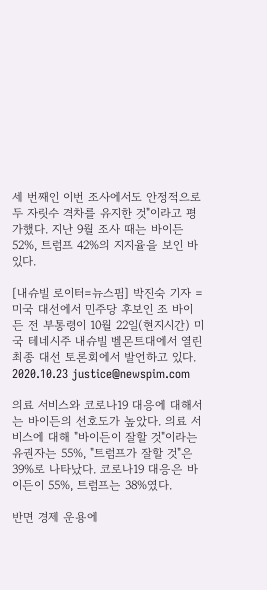세 번째인 이번 조사에서도 안정적으로 두 자릿수 격차를 유지한 것"이라고 평가했다. 지난 9월 조사 때는 바이든 52%, 트럼프 42%의 지지율을 보인 바 있다.

[내슈빌 로이터=뉴스핌] 박진숙 기자 = 미국 대선에서 민주당 후보인 조 바이든 전 부통령이 10월 22일(현지시간) 미국 테네시주 내슈빌 벨몬트대에서 열린 최종 대선 토론회에서 발언하고 있다. 2020.10.23 justice@newspim.com

의료 서비스와 코로나19 대응에 대해서는 바이든의 선호도가 높았다. 의료 서비스에 대해 "바이든이 잘할 것"이라는 유권자는 55%, "트럼프가 잘할 것"은 39%로 나타났다. 코로나19 대응은 바이든이 55%, 트럼프는 38%였다.

반면 경제 운용에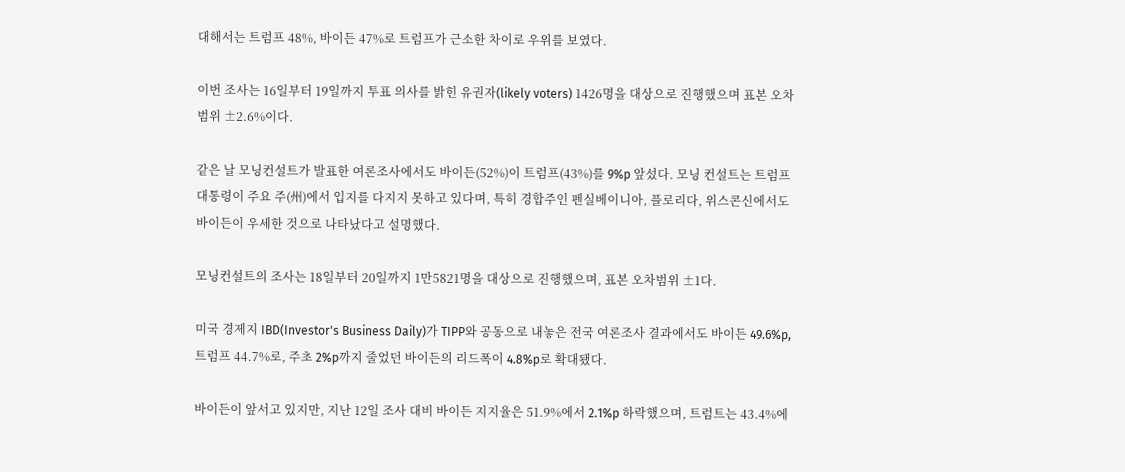대해서는 트럼프 48%, 바이든 47%로 트럼프가 근소한 차이로 우위를 보였다.

이번 조사는 16일부터 19일까지 투표 의사를 밝힌 유권자(likely voters) 1426명을 대상으로 진행했으며 표본 오차범위 ±2.6%이다.

같은 날 모닝컨설트가 발표한 여론조사에서도 바이든(52%)이 트럼프(43%)를 9%p 앞섰다. 모닝 컨설트는 트럼프 대통령이 주요 주(州)에서 입지를 다지지 못하고 있다며, 특히 경합주인 펜실베이니아, 플로리다, 위스콘신에서도 바이든이 우세한 것으로 나타났다고 설명했다.

모닝컨설트의 조사는 18일부터 20일까지 1만5821명을 대상으로 진행했으며, 표본 오차범위 ±1다.

미국 경제지 IBD(Investor's Business Daily)가 TIPP와 공동으로 내놓은 전국 여론조사 결과에서도 바이든 49.6%p, 트럼프 44.7%로, 주초 2%p까지 줄었던 바이든의 리드폭이 4.8%p로 확대됐다.

바이든이 앞서고 있지만, 지난 12일 조사 대비 바이든 지지율은 51.9%에서 2.1%p 하락했으며, 트럼트는 43.4%에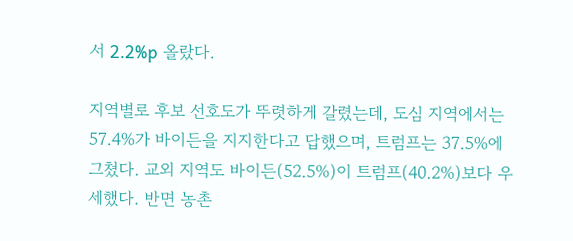서 2.2%p 올랐다.

지역별로 후보 선호도가 뚜렷하게 갈렸는데, 도심 지역에서는 57.4%가 바이든을 지지한다고 답했으며, 트럼프는 37.5%에 그쳤다. 교외 지역도 바이든(52.5%)이 트럼프(40.2%)보다 우세했다. 반면 농촌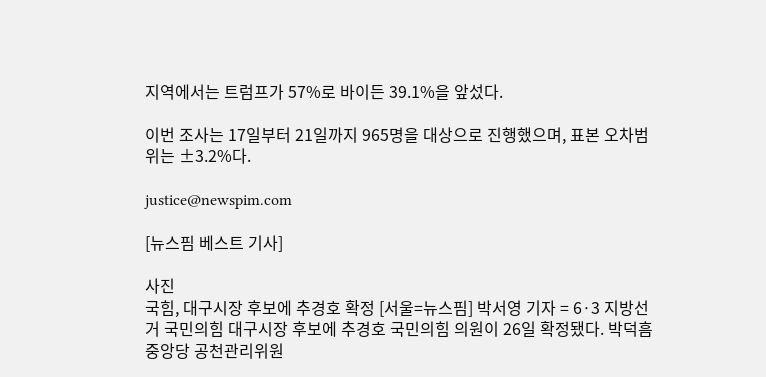지역에서는 트럼프가 57%로 바이든 39.1%을 앞섰다.

이번 조사는 17일부터 21일까지 965명을 대상으로 진행했으며, 표본 오차범위는 ±3.2%다.

justice@newspim.com

[뉴스핌 베스트 기사]

사진
국힘, 대구시장 후보에 추경호 확정 [서울=뉴스핌] 박서영 기자 = 6·3 지방선거 국민의힘 대구시장 후보에 추경호 국민의힘 의원이 26일 확정됐다. 박덕흠 중앙당 공천관리위원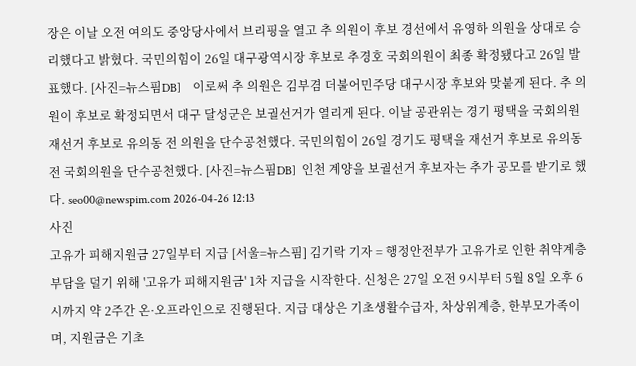장은 이날 오전 여의도 중앙당사에서 브리핑을 열고 추 의원이 후보 경선에서 유영하 의원을 상대로 승리했다고 밝혔다. 국민의힘이 26일 대구광역시장 후보로 추경호 국회의원이 최종 확정됐다고 26일 발표했다. [사진=뉴스핌DB]    이로써 추 의원은 김부겸 더불어민주당 대구시장 후보와 맞붙게 된다. 추 의원이 후보로 확정되면서 대구 달성군은 보궐선거가 열리게 된다. 이날 공관위는 경기 평택을 국회의원 재선거 후보로 유의동 전 의원을 단수공천했다. 국민의힘이 26일 경기도 평택을 재선거 후보로 유의동 전 국회의원을 단수공천했다. [사진=뉴스핌DB]  인천 계양을 보궐선거 후보자는 추가 공모를 받기로 했다. seo00@newspim.com 2026-04-26 12:13
사진
고유가 피해지원금 27일부터 지급 [서울=뉴스핌] 김기락 기자 = 행정안전부가 고유가로 인한 취약계층 부담을 덜기 위해 '고유가 피해지원금' 1차 지급을 시작한다. 신청은 27일 오전 9시부터 5월 8일 오후 6시까지 약 2주간 온·오프라인으로 진행된다. 지급 대상은 기초생활수급자, 차상위계층, 한부모가족이며, 지원금은 기초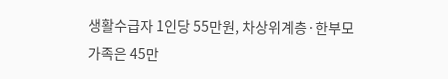생활수급자 1인당 55만원, 차상위계층·한부모가족은 45만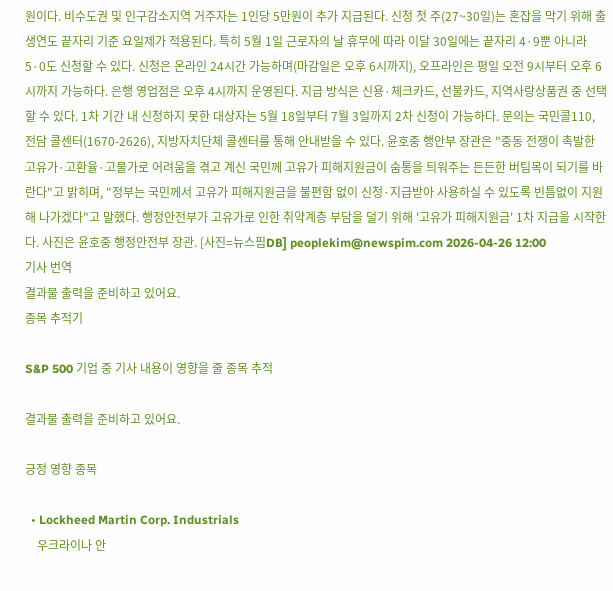원이다. 비수도권 및 인구감소지역 거주자는 1인당 5만원이 추가 지급된다. 신청 첫 주(27~30일)는 혼잡을 막기 위해 출생연도 끝자리 기준 요일제가 적용된다. 특히 5월 1일 근로자의 날 휴무에 따라 이달 30일에는 끝자리 4·9뿐 아니라 5·0도 신청할 수 있다. 신청은 온라인 24시간 가능하며(마감일은 오후 6시까지), 오프라인은 평일 오전 9시부터 오후 6시까지 가능하다. 은행 영업점은 오후 4시까지 운영된다. 지급 방식은 신용·체크카드, 선불카드, 지역사랑상품권 중 선택할 수 있다. 1차 기간 내 신청하지 못한 대상자는 5월 18일부터 7월 3일까지 2차 신청이 가능하다. 문의는 국민콜110, 전담 콜센터(1670-2626), 지방자치단체 콜센터를 통해 안내받을 수 있다. 윤호중 행안부 장관은 "중동 전쟁이 촉발한 고유가·고환율·고물가로 어려움을 겪고 계신 국민께 고유가 피해지원금이 숨통을 틔워주는 든든한 버팀목이 되기를 바란다"고 밝히며, "정부는 국민께서 고유가 피해지원금을 불편함 없이 신청·지급받아 사용하실 수 있도록 빈틈없이 지원해 나가겠다"고 말했다. 행정안전부가 고유가로 인한 취약계층 부담을 덜기 위해 '고유가 피해지원금' 1차 지급을 시작한다. 사진은 윤호중 행정안전부 장관. [사진=뉴스핌DB] peoplekim@newspim.com 2026-04-26 12:00
기사 번역
결과물 출력을 준비하고 있어요.
종목 추적기

S&P 500 기업 중 기사 내용이 영향을 줄 종목 추적

결과물 출력을 준비하고 있어요.

긍정 영향 종목

  • Lockheed Martin Corp. Industrials
    우크라이나 안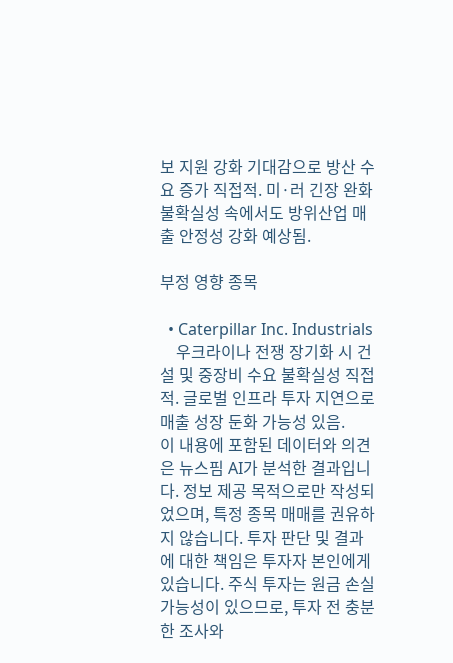보 지원 강화 기대감으로 방산 수요 증가 직접적. 미·러 긴장 완화 불확실성 속에서도 방위산업 매출 안정성 강화 예상됨.

부정 영향 종목

  • Caterpillar Inc. Industrials
    우크라이나 전쟁 장기화 시 건설 및 중장비 수요 불확실성 직접적. 글로벌 인프라 투자 지연으로 매출 성장 둔화 가능성 있음.
이 내용에 포함된 데이터와 의견은 뉴스핌 AI가 분석한 결과입니다. 정보 제공 목적으로만 작성되었으며, 특정 종목 매매를 권유하지 않습니다. 투자 판단 및 결과에 대한 책임은 투자자 본인에게 있습니다. 주식 투자는 원금 손실 가능성이 있으므로, 투자 전 충분한 조사와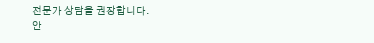전문가 상담을 권장합니다.
안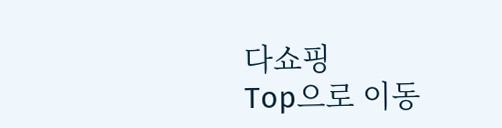다쇼핑
Top으로 이동